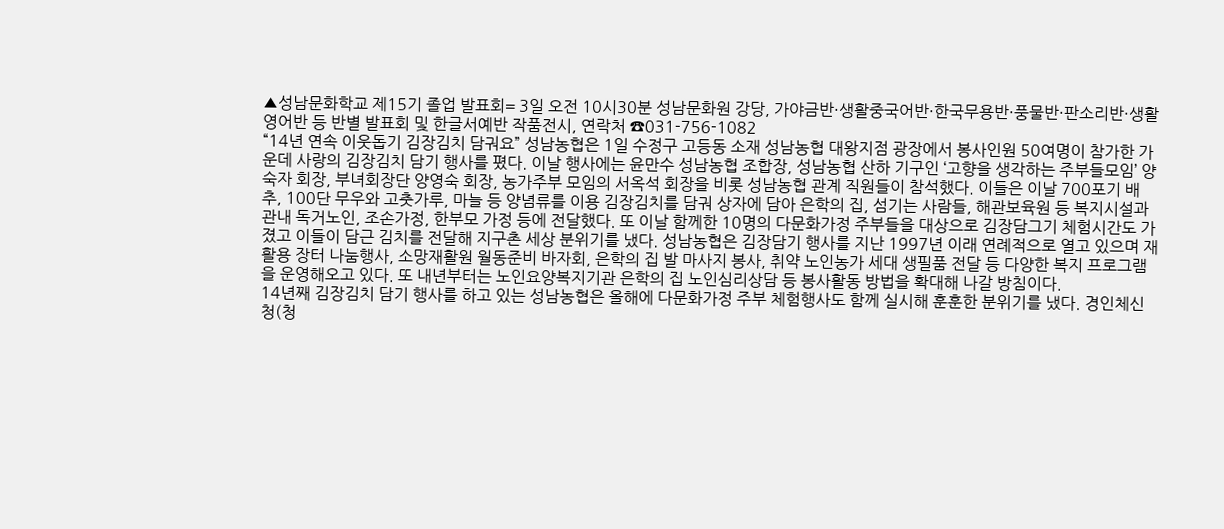▲성남문화학교 제15기 졸업 발표회= 3일 오전 10시30분 성남문화원 강당, 가야금반·생활중국어반·한국무용반·풍물반·판소리반·생활영어반 등 반별 발표회 및 한글서예반 작품전시, 연락처 ☎031-756-1082
“14년 연속 이웃돕기 김장김치 담궈요” 성남농협은 1일 수정구 고등동 소재 성남농협 대왕지점 광장에서 봉사인원 50여명이 참가한 가운데 사랑의 김장김치 담기 행사를 폈다. 이날 행사에는 윤만수 성남농협 조합장, 성남농협 산하 기구인 ‘고향을 생각하는 주부들모임’ 양숙자 회장, 부녀회장단 양영숙 회장, 농가주부 모임의 서옥석 회장을 비롯 성남농협 관계 직원들이 참석했다. 이들은 이날 700포기 배추, 100단 무우와 고춧가루, 마늘 등 양념류를 이용 김장김치를 담궈 상자에 담아 은학의 집, 섬기는 사람들, 해관보육원 등 복지시설과 관내 독거노인, 조손가정, 한부모 가정 등에 전달했다. 또 이날 함께한 10명의 다문화가정 주부들을 대상으로 김장담그기 체험시간도 가졌고 이들이 담근 김치를 전달해 지구촌 세상 분위기를 냈다. 성남농협은 김장담기 행사를 지난 1997년 이래 연례적으로 열고 있으며 재활용 장터 나눔행사, 소망재활원 월동준비 바자회, 은학의 집 발 마사지 봉사, 취약 노인농가 세대 생필품 전달 등 다양한 복지 프로그램을 운영해오고 있다. 또 내년부터는 노인요양복지기관 은학의 집 노인심리상담 등 봉사활동 방법을 확대해 나갈 방침이다.
14년째 김장김치 담기 행사를 하고 있는 성남농협은 올해에 다문화가정 주부 체험행사도 함께 실시해 훈훈한 분위기를 냈다. 경인체신청(청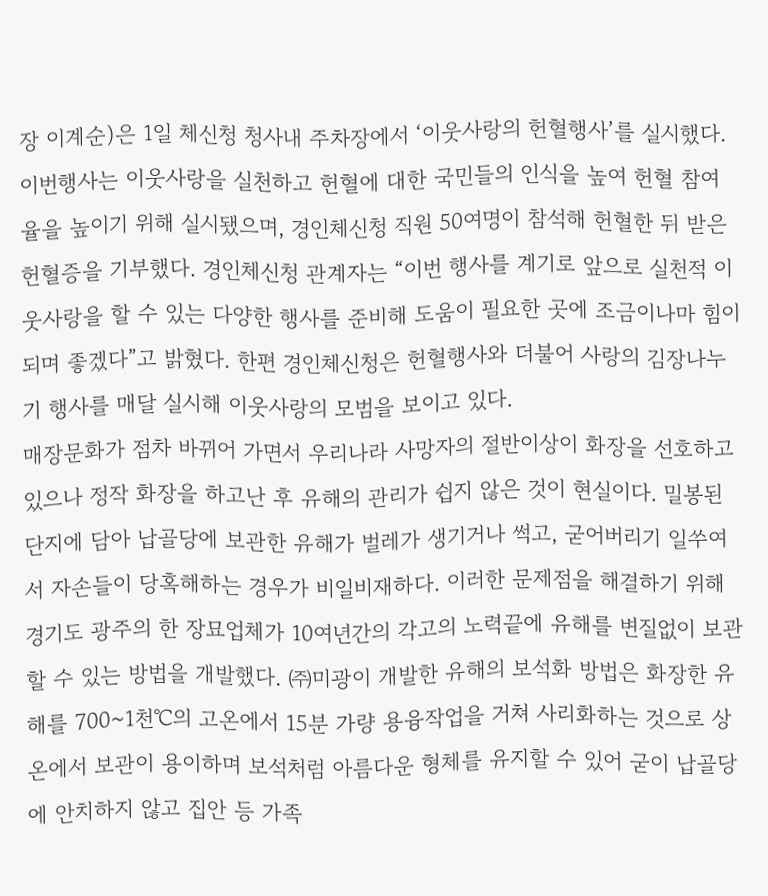장 이계순)은 1일 체신청 청사내 주차장에서 ‘이웃사랑의 헌혈행사’를 실시했다. 이번행사는 이웃사랑을 실천하고 헌혈에 대한 국민들의 인식을 높여 헌혈 참여율을 높이기 위해 실시됐으며, 경인체신청 직원 50여명이 참석해 헌혈한 뒤 받은 헌혈증을 기부했다. 경인체신청 관계자는 “이번 행사를 계기로 앞으로 실천적 이웃사랑을 할 수 있는 다양한 행사를 준비해 도움이 필요한 곳에 조금이나마 힘이 되며 좋겠다”고 밝혔다. 한편 경인체신청은 헌혈행사와 더불어 사랑의 김장나누기 행사를 매달 실시해 이웃사랑의 모범을 보이고 있다.
매장문화가 점차 바뀌어 가면서 우리나라 사망자의 절반이상이 화장을 선호하고 있으나 정작 화장을 하고난 후 유해의 관리가 쉽지 않은 것이 현실이다. 밀봉된 단지에 담아 납골당에 보관한 유해가 벌레가 생기거나 썩고, 굳어버리기 일쑤여서 자손들이 당혹해하는 경우가 비일비재하다. 이러한 문제점을 해결하기 위해 경기도 광주의 한 장묘업체가 10여년간의 각고의 노력끝에 유해를 변질없이 보관할 수 있는 방법을 개발했다. ㈜미광이 개발한 유해의 보석화 방법은 화장한 유해를 700~1천℃의 고온에서 15분 가량 용융작업을 거쳐 사리화하는 것으로 상온에서 보관이 용이하며 보석처럼 아름다운 형체를 유지할 수 있어 굳이 납골당에 안치하지 않고 집안 등 가족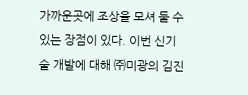가까운곳에 조상을 모셔 둘 수 있는 장점이 있다. 이번 신기술 개발에 대해 ㈜미광의 김진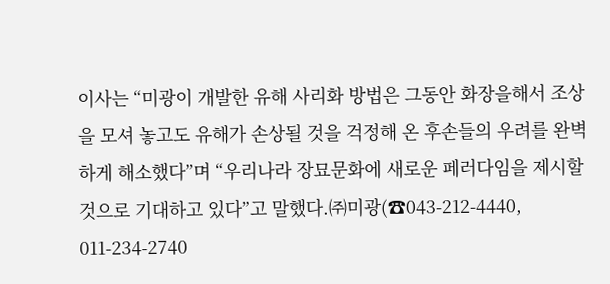이사는 “미광이 개발한 유해 사리화 방법은 그동안 화장을해서 조상을 모셔 놓고도 유해가 손상될 것을 걱정해 온 후손들의 우려를 완벽하게 해소했다”며 “우리나라 장묘문화에 새로운 페러다임을 제시할 것으로 기대하고 있다”고 말했다.㈜미광(☎043-212-4440, 011-234-2740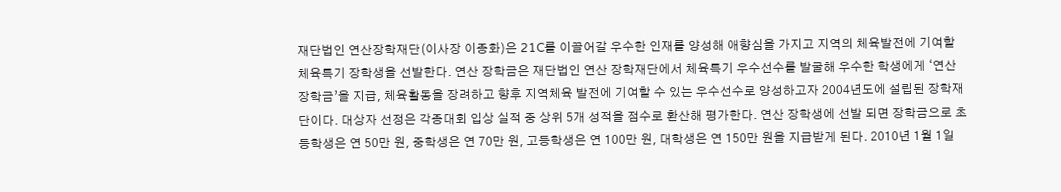재단법인 연산장학재단(이사장 이종화)은 21C를 이끌어갈 우수한 인재를 양성해 애향심을 가지고 지역의 체육발전에 기여할 체육특기 장학생을 선발한다. 연산 장학금은 재단법인 연산 장학재단에서 체육특기 우수선수를 발굴해 우수한 학생에게 ‘연산 장학금’을 지급, 체육활동을 장려하고 향후 지역체육 발전에 기여할 수 있는 우수선수로 양성하고자 2004년도에 설립된 장학재단이다. 대상자 선정은 각종대회 입상 실적 중 상위 5개 성적을 점수로 환산해 평가한다. 연산 장학생에 선발 되면 장학금으로 초등학생은 연 50만 원, 중학생은 연 70만 원, 고등학생은 연 100만 원, 대학생은 연 150만 원을 지급받게 된다. 2010년 1월 1일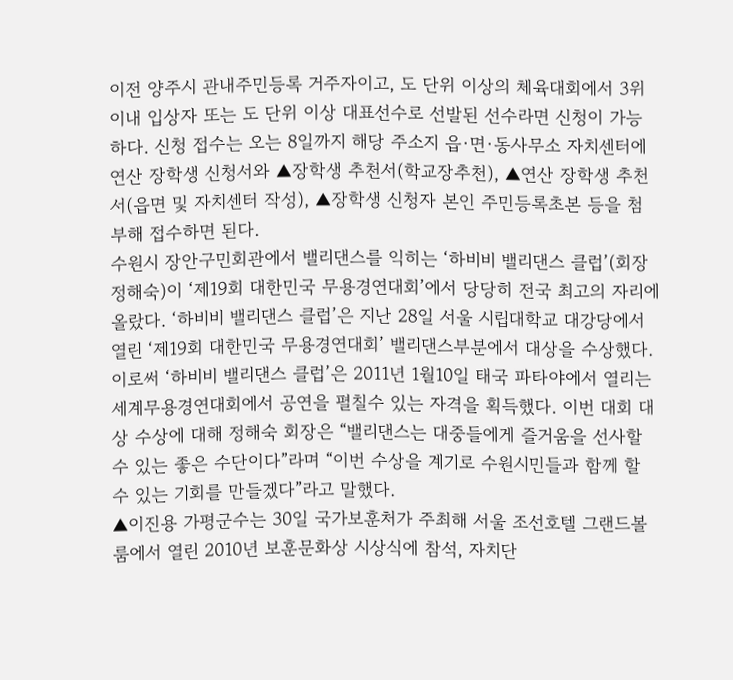이전 양주시 관내주민등록 거주자이고, 도 단위 이상의 체육대회에서 3위 이내 입상자 또는 도 단위 이상 대표선수로 선발된 선수라면 신청이 가능하다. 신청 접수는 오는 8일까지 해당 주소지 읍·면·동사무소 자치센터에 연산 장학생 신청서와 ▲장학생 추천서(학교장추천), ▲연산 장학생 추천서(읍면 및 자치센터 작성), ▲장학생 신청자 본인 주민등록초본 등을 첨부해 접수하면 된다.
수원시 장안구민회관에서 밸리댄스를 익히는 ‘하비비 밸리댄스 클럽’(회장 정해숙)이 ‘제19회 대한민국 무용경연대회’에서 당당히 전국 최고의 자리에 올랐다. ‘하비비 밸리댄스 클럽’은 지난 28일 서울 시립대학교 대강당에서 열린 ‘제19회 대한민국 무용경연대회’ 밸리댄스부분에서 대상을 수상했다. 이로써 ‘하비비 밸리댄스 클럽’은 2011년 1월10일 태국 파타야에서 열리는 세계무용경연대회에서 공연을 펼칠수 있는 자격을 획득했다. 이번 대회 대상 수상에 대해 정해숙 회장은 “밸리댄스는 대중들에게 즐거움을 선사할 수 있는 좋은 수단이다”라며 “이번 수상을 계기로 수원시민들과 함께 할 수 있는 기회를 만들겠다”라고 말했다.
▲이진용 가평군수는 30일 국가보훈처가 주최해 서울 조선호텔 그랜드볼룸에서 열린 2010년 보훈문화상 시상식에 참석, 자치단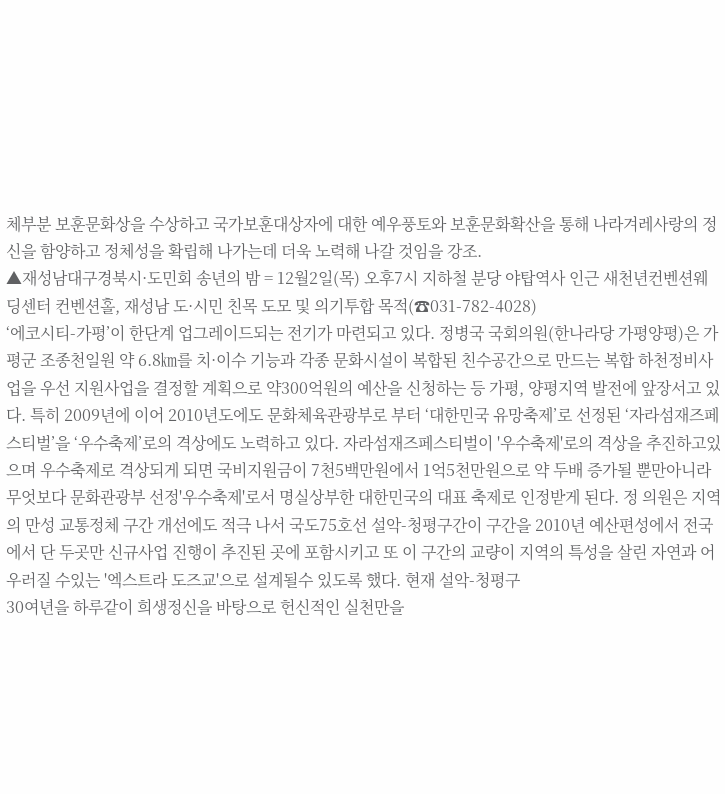체부분 보훈문화상을 수상하고 국가보훈대상자에 대한 예우풍토와 보훈문화확산을 통해 나라겨레사랑의 정신을 함양하고 정체성을 확립해 나가는데 더욱 노력해 나갈 것임을 강조.
▲재성남대구경북시·도민회 송년의 밤 = 12월2일(목) 오후7시 지하철 분당 야탑역사 인근 새천년컨벤션웨딩센터 컨벤션홀, 재성남 도·시민 친목 도모 및 의기투합 목적(☎031-782-4028)
‘에코시티-가평’이 한단계 업그레이드되는 전기가 마련되고 있다. 정병국 국회의원(한나라당 가평양평)은 가평군 조종천일원 약 6.8㎞를 치·이수 기능과 각종 문화시설이 복합된 친수공간으로 만드는 복합 하천정비사업을 우선 지원사업을 결정할 계획으로 약300억원의 예산을 신청하는 등 가평, 양평지역 발전에 앞장서고 있다. 특히 2009년에 이어 2010년도에도 문화체육관광부로 부터 ‘대한민국 유망축제’로 선정된 ‘자라섬재즈페스티벌’을 ‘우수축제’로의 격상에도 노력하고 있다. 자라섬재즈페스티벌이 '우수축제'로의 격상을 추진하고있으며 우수축제로 격상되게 되면 국비지원금이 7천5백만원에서 1억5천만원으로 약 두배 증가될 뿐만아니라 무엇보다 문화관광부 선정'우수축제'로서 명실상부한 대한민국의 대표 축제로 인정받게 된다. 정 의원은 지역의 만성 교통정체 구간 개선에도 적극 나서 국도75호선 설악-청평구간이 구간을 2010년 예산편성에서 전국에서 단 두곳만 신규사업 진행이 추진된 곳에 포함시키고 또 이 구간의 교량이 지역의 특성을 살린 자연과 어우러질 수있는 '엑스트라 도즈교'으로 설계될수 있도록 했다. 현재 설악-청평구
30여년을 하루같이 희생정신을 바탕으로 헌신적인 실천만을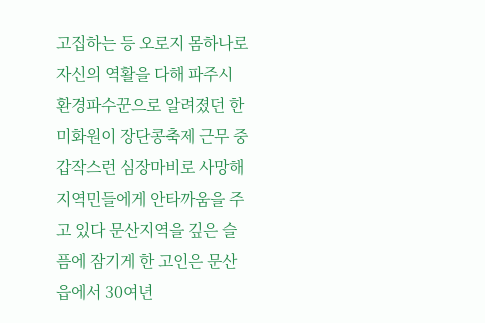고집하는 등 오로지 몸하나로 자신의 역활을 다해 파주시 환경파수꾼으로 알려졌던 한 미화원이 장단콩축제 근무 중 갑작스런 심장마비로 사망해 지역민들에게 안타까움을 주고 있다 문산지역을 깊은 슬픔에 잠기게 한 고인은 문산읍에서 30여년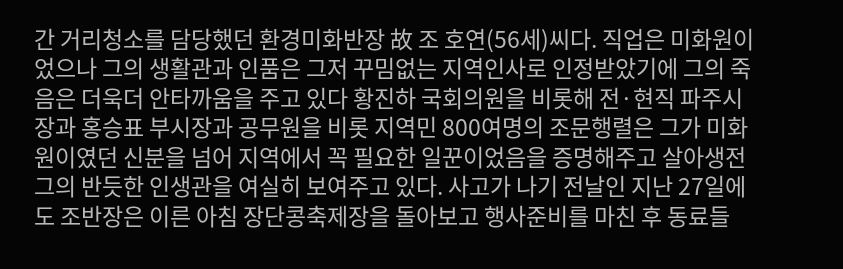간 거리청소를 담당했던 환경미화반장 故 조 호연(56세)씨다. 직업은 미화원이었으나 그의 생활관과 인품은 그저 꾸밈없는 지역인사로 인정받았기에 그의 죽음은 더욱더 안타까움을 주고 있다 황진하 국회의원을 비롯해 전·현직 파주시장과 홍승표 부시장과 공무원을 비롯 지역민 800여명의 조문행렬은 그가 미화원이였던 신분을 넘어 지역에서 꼭 필요한 일꾼이었음을 증명해주고 살아생전 그의 반듯한 인생관을 여실히 보여주고 있다. 사고가 나기 전날인 지난 27일에도 조반장은 이른 아침 장단콩축제장을 돌아보고 행사준비를 마친 후 동료들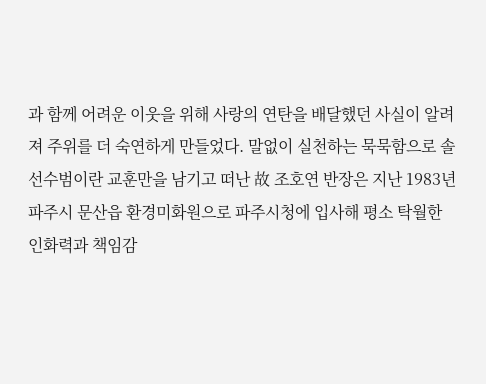과 함께 어려운 이웃을 위해 사랑의 연탄을 배달했던 사실이 알려져 주위를 더 숙연하게 만들었다. 말없이 실천하는 묵묵함으로 솔선수범이란 교훈만을 남기고 떠난 故 조호연 반장은 지난 1983년 파주시 문산읍 환경미화원으로 파주시청에 입사해 평소 탁월한 인화력과 책임감